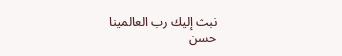نبث إليك رب العالمينا
حسن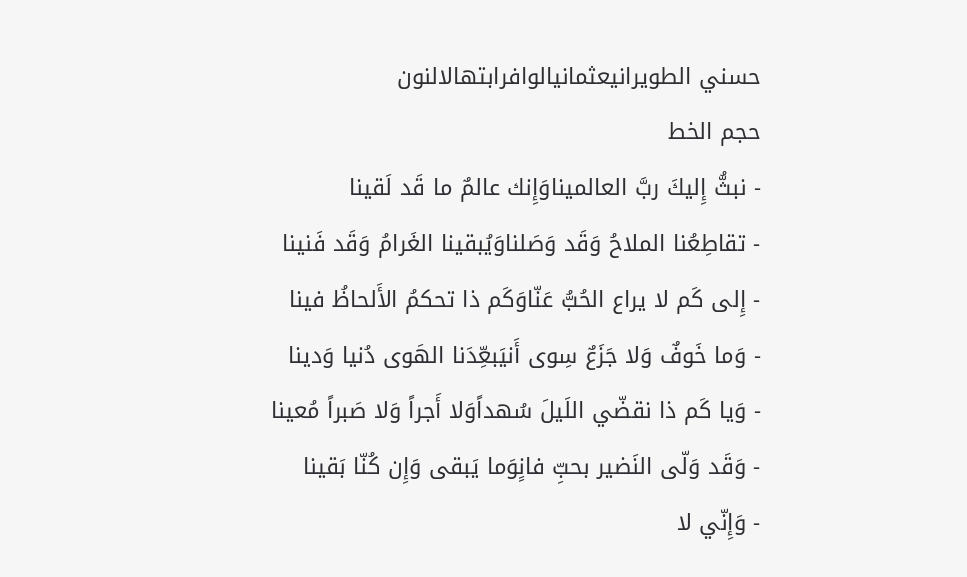حسني الطويرانيعثمانيالوافرابتهالالنون
حجم الخط
- نبثُّ إِليكَ ربَّ العالميناوَإِنك عالمٌ ما قَد لَقينا
- تقاطِعُنا الملاحُ وَقَد وَصَلناوَيُبقينا الغَرامُ وَقَد فَنينا
- إِلى كَم لا يراع الحُبُّ عَنّاوَكَم ذا تحكمُ الأَلحاظُ فينا
- وَما خَوفٌ وَلا جَزَعٌ سِوى أَنيَبعِّدَنا الهَوى دُنيا وَدينا
- وَيا كَم ذا نقضّي اللَيلَ سُهداًوَلا أَجراً وَلا صَبراً مُعينا
- وَقَد وَلّى النَضير بحبِّ فانٍوَما يَبقى وَإِن كُنّا بَقينا
- وَإِنّي لا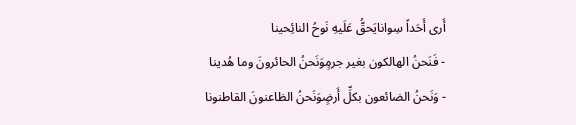أَرى أَحَداً سِوانايَحقُّ عَلَيهِ نَوحُ النائِحينا
- فَنَحنُ الهالكون بغير جرمٍوَنَحنُ الحائرونَ وما هُدينا
- وَنَحنُ الضائعون بكلِّ أَرضٍوَنَحنُ الظاعنونَ القاطنونا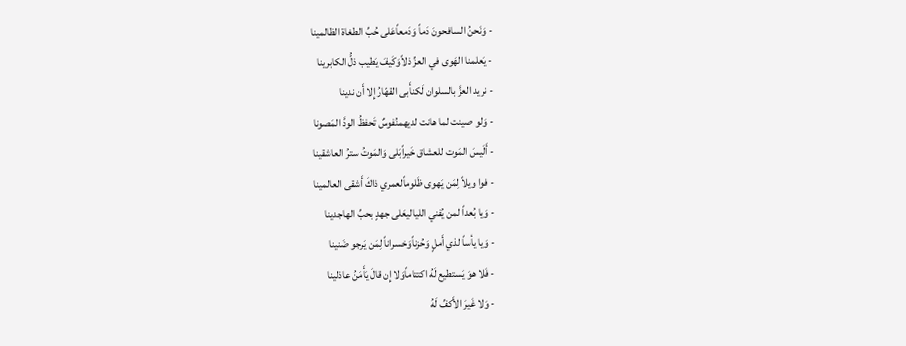- وَنَحنُ السافحونَ دَماً وَدَمعاًعَلى حُبِّ الطغاة الظالمينا
- يَعلمنا الهَوى في العزِّ ذلاًوَكَيفَ يَطيب ذلُّ الكابرينا
- نريد العزَّ بالسلوان لَكنأَبى القهّارُ إِلا أَن ندينا
- وَلو صينت لما هانت لديهمنُفوسٌ تَحفظُ الودَّ المَصونا
- أَلَيسَ المَوت للعشاق خَيراًبَلى وَالمَوتُ سترُ العاشقينا
- فوا ويلاً لِمَن يَهوى ظَلوماًلعمري ذاكَ أَشقى العالمينا
- وَيا بُعداً لمن يُفني اللياليعَلى جهدٍ بحبِّ الهاجدينا
- وَيا يأساً لذي أَملٍ وَحُزناًوَخسراناً لِمَن يَرجو ضَنينا
- فَلا هوَ يَستطيع لَهُ اكتتاماًوَلا إِن قالَ يَأَمَنُ عاذلينا
- وَلا غَيرَ الأَكفِّ لَهُ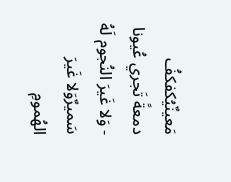مَعينٌيُكفكفُ دمعةً تَجري عُيونا
- وَلا غَيرَ النُجوم لَهُ سَميرٌوَلا غَيرَ الهُمومِ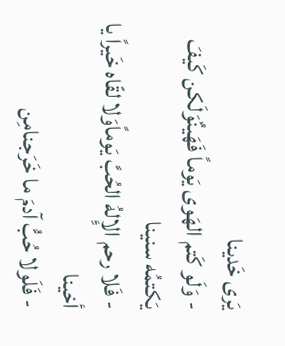يَرى خَدينا
- وَلَو كَتم الهَوى يَوماً فَهَينٌوَلَكن كَيفَ يَكتمُه سنينا
- فَلا رحم الإِلهُ الحُبَّ يَوماًوَلا لقّاه خَيراً يا أخينا
- فَلَولا حُبُّ آدمَ ما خَرَجنامِن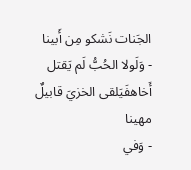الجَنات نَشكو مِن أَبينا
- وَلَولا الحُبُّ لَم يَقتل أَخاهفَيَلقى الخزيَ قابيلٌ مهينا
- وَفي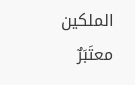الملكين معتَبَرٌ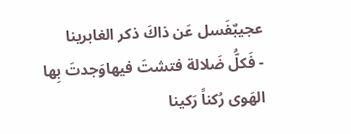عجيبٌفَسل عَن ذاكَ ذكر الغابرينا
- فَكلُّ ضَلالة فتشتَ فيهاوَجدتَ بِها الهَوى رُكناً رَكينا